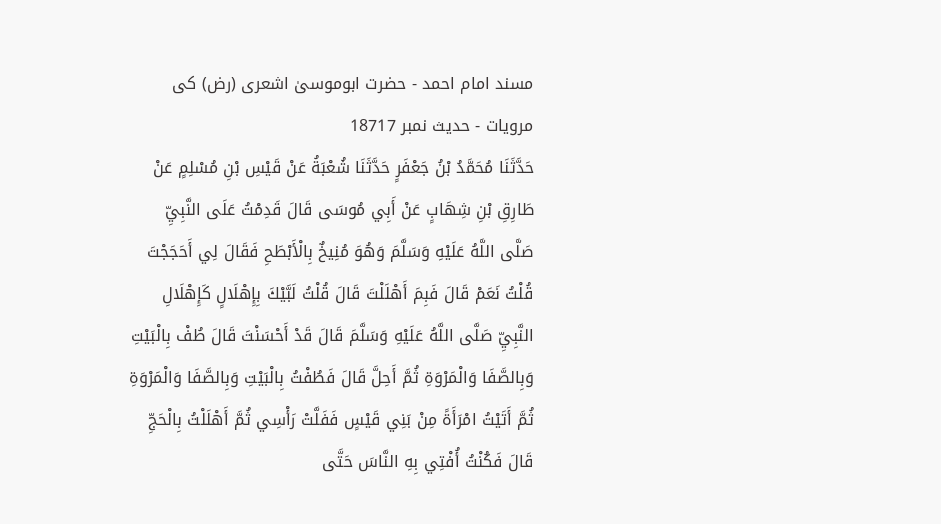مسند امام احمد - حضرت ابوموسیٰ اشعری (رض) کی مرویات - حدیث نمبر 18717
حَدَّثَنَا مُحَمَّدُ بْنُ جَعْفَرٍ حَدَّثَنَا شُعْبَةُ عَنْ قَيْسِ بْنِ مُسْلِمٍ عَنْ طَارِقِ بْنِ شِهَابٍ عَنْ أَبِي مُوسَى قَالَ قَدِمْتُ عَلَى النَّبِيِّ صَلَّى اللَّهُ عَلَيْهِ وَسَلَّمَ وَهُوَ مُنِيخٌ بِالْأَبْطَحِ فَقَالَ لِي أَحَجَجْتَ قُلْتُ نَعَمْ قَالَ فَبِمَ أَهْلَلْتَ قَالَ قُلْتُ لَبَّيْكَ بِإِهْلَالٍ كَإِهْلَالِ النَّبِيِّ صَلَّى اللَّهُ عَلَيْهِ وَسَلَّمَ قَالَ قَدْ أَحْسَنْتَ قَالَ طُفْ بِالْبَيْتِ وَبِالصَّفَا وَالْمَرْوَةِ ثُمَّ أَحِلَّ قَالَ فَطُفْتُ بِالْبَيْتِ وَبِالصَّفَا وَالْمَرْوَةِ ثُمَّ أَتَيْتُ امْرَأَةً مِنْ بَنِي قَيْسٍ فَفَلَّتْ رَأْسِي ثُمَّ أَهْلَلْتُ بِالْحَجِّ قَالَ فَكُنْتُ أُفْتِي بِهِ النَّاسَ حَتَّى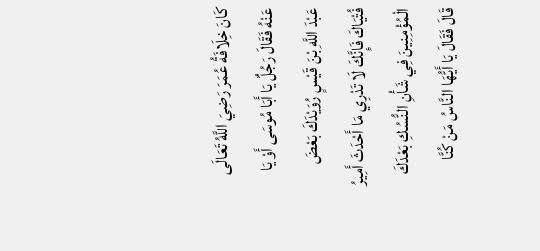كَانَ خِلَافَةُ عُمَرَ رَضِيَ اللَّهُ تَعَالَى عَنْهُ فَقَالَ رَجُلٌ يَا أَبَا مُوسَى أَوْ يَا عَبْدَ اللَّهِ بْنَ قَيْسٍ رُوَيْدَكَ بَعْضَ فُتْيَاكَ فَإِنَّكَ لَا تَدْرِي مَا أَحْدَثَ أَمِيرُ الْمُؤْمِنِينَ فِي شَأْنِ النُّسُكِ بَعْدَكَ قَالَ فَقَالَ يَا أَيُّهَا النَّاسُ مَنْ كُنَّا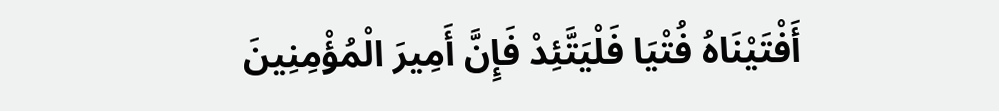أَفْتَيْنَاهُ فُتْيَا فَلْيَتَّئِدْ فَإِنَّ أَمِيرَ الْمُؤْمِنِينَ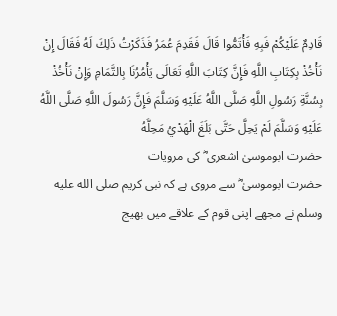قَادِمٌ عَلَيْكُمْ فَبِهِ فَأْتَمُّوا قَالَ فَقَدِمَ عُمَرُ فَذَكَرْتُ ذَلِكَ لَهُ فَقَالَ إِنْ نَأْخُذْ بِكِتَابِ اللَّهِ فَإِنَّ كِتَابَ اللَّهِ تَعَالَى يَأْمُرُنَا بِالتَّمَامِ وَإِنْ نَأْخُذْ بِسُنَّةِ رَسُولِ اللَّهِ صَلَّى اللَّهُ عَلَيْهِ وَسَلَّمَ فَإِنَّ رَسُولَ اللَّهِ صَلَّى اللَّهُ عَلَيْهِ وَسَلَّمَ لَمْ يَحِلَّ حَتَّى بَلَغَ الْهَدْيُ مَحِلَّهُ
حضرت ابوموسیٰ اشعری ؓ کی مرویات
حضرت ابوموسیٰ ؓ سے مروی ہے کہ نبی کریم صلى الله عليه وسلم نے مجھے اپنی قوم کے علاقے میں بھیج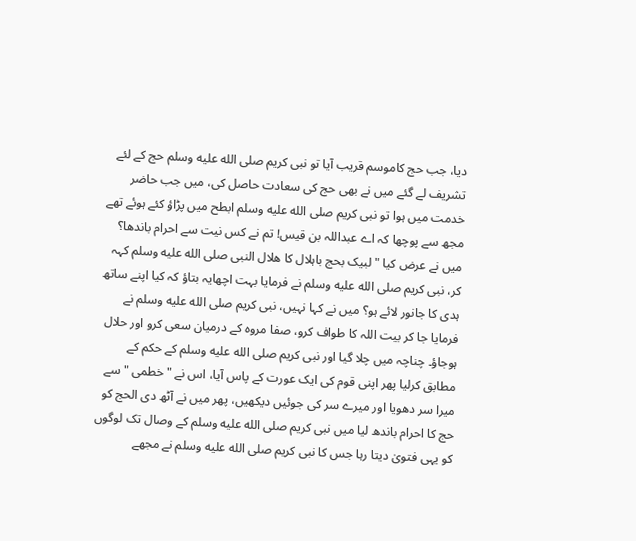دیا، جب حج کاموسم قریب آیا تو نبی کریم صلى الله عليه وسلم حج کے لئے تشریف لے گئے میں نے بھی حج کی سعادت حاصل کی، میں جب حاضر خدمت میں ہوا تو نبی کریم صلى الله عليه وسلم ابطح میں پڑاؤ کئے ہوئے تھے مجھ سے پوچھا کہ اے عبداللہ بن قیس! تم نے کس نیت سے احرام باندھا؟ میں نے عرض کیا " لبیک بحج باہلال کا ھلال النبی صلى الله عليه وسلم کہہ کر، نبی کریم صلى الله عليه وسلم نے فرمایا بہت اچھایہ بتاؤ کہ کیا اپنے ساتھ ہدی کا جانور لائے ہو؟ میں نے کہا نہیں، نبی کریم صلى الله عليه وسلم نے فرمایا جا کر بیت اللہ کا طواف کرو، صفا مروہ کے درمیان سعی کرو اور حلال ہوجاؤ۔ چناچہ میں چلا گیا اور نبی کریم صلى الله عليه وسلم کے حکم کے مطابق کرلیا پھر اپنی قوم کی ایک عورت کے پاس آیا، اس نے " خطمی " سے میرا سر دھویا اور میرے سر کی جوئیں دیکھیں، پھر میں نے آٹھ دی الحج کو حج کا احرام باندھ لیا میں نبی کریم صلى الله عليه وسلم کے وصال تک لوگوں کو یہی فتویٰ دیتا رہا جس کا نبی کریم صلى الله عليه وسلم نے مجھے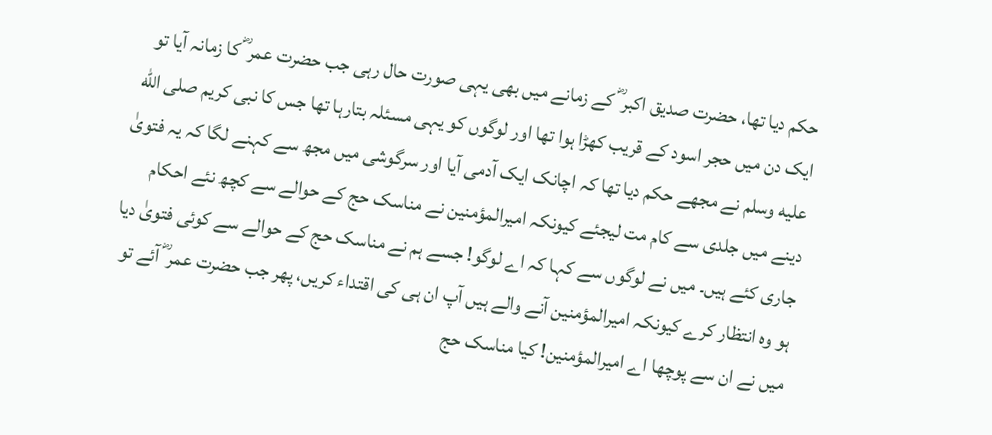حکم دیا تھا، حضرت صدیق اکبر ؓ کے زمانے میں بھی یہی صورت حال رہی جب حضرت عمر ؓ کا زمانہ آیا تو ایک دن میں حجر اسود کے قریب کھڑا ہوا تھا اور لوگوں کو یہی مسئلہ بتارہا تھا جس کا نبی کریم صلى الله عليه وسلم نے مجھے حکم دیا تھا کہ اچانک ایک آدمی آیا اور سرگوشی میں مجھ سے کہنے لگا کہ یہ فتویٰ دینے میں جلدی سے کام مت لیجئے کیونکہ امیرالمؤمنین نے مناسک حج کے حوالے سے کچھ نئے احکام جاری کئے ہیں۔ میں نے لوگوں سے کہا کہ اے لوگو! جسے ہم نے مناسک حج کے حوالے سے کوئی فتویٰ دیا ہو وہ انتظار کرے کیونکہ امیرالمؤمنین آنے والے ہیں آپ ان ہی کی اقتداء کریں، پھر جب حضرت عمر ؓ آئے تو میں نے ان سے پوچھا اے امیرالمؤمنین! کیا مناسک حج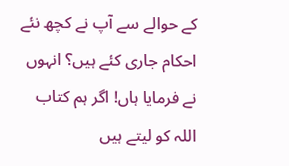کے حوالے سے آپ نے کچھ نئے احکام جاری کئے ہیں؟ انہوں نے فرمایا ہاں! اگر ہم کتاب اللہ کو لیتے ہیں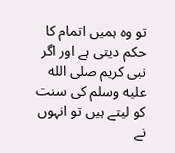تو وہ ہمیں اتمام کا حکم دیتی ہے اور اگر نبی کریم صلى الله عليه وسلم کی سنت کو لیتے ہیں تو انہوں نے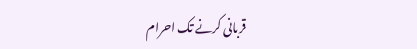قربانی کرنے تک احرام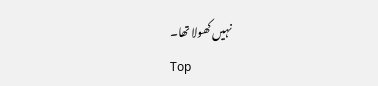نہیں کھولا تھا۔
Top